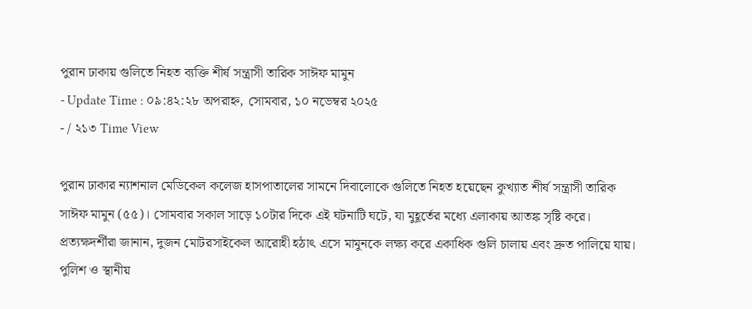পুরান ঢাকায় গুলিতে নিহত ব্যক্তি শীর্ষ সন্ত্রাসী তারিক সাঈফ মামুন
- Update Time : ০৯:৪২:২৮ অপরাহ্ন, সোমবার, ১০ নভেম্বর ২০২৫
- / ২১৩ Time View

পুরান ঢাকার ন্যাশনাল মেডিকেল কলেজ হাসপাতালের সামনে দিবালোকে গুলিতে নিহত হয়েছেন কুখ্যাত শীর্ষ সন্ত্রাসী তারিক সাঈফ মামুন (৫৫)। সোমবার সকাল সাড়ে ১০টার দিকে এই ঘটনাটি ঘটে, যা মুহূর্তের মধ্যে এলাকায় আতঙ্ক সৃষ্টি করে। প্রত্যক্ষদর্শীরা জানান, দুজন মোটরসাইকেল আরোহী হঠাৎ এসে মামুনকে লক্ষ্য করে একাধিক গুলি চালায় এবং দ্রুত পালিয়ে যায়।
পুলিশ ও স্থানীয়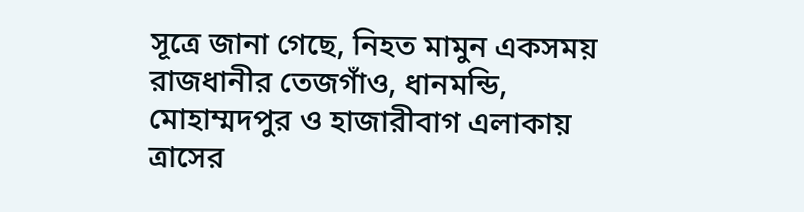সূত্রে জানা গেছে, নিহত মামুন একসময় রাজধানীর তেজগাঁও, ধানমন্ডি, মোহাম্মদপুর ও হাজারীবাগ এলাকায় ত্রাসের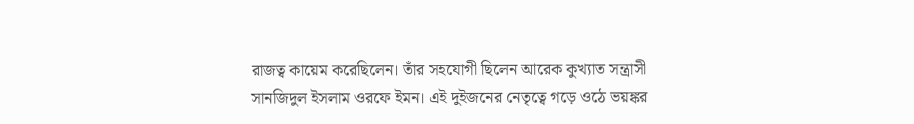রাজত্ব কায়েম করেছিলেন। তাঁর সহযোগী ছিলেন আরেক কুখ্যাত সন্ত্রাসী সানজিদুল ইসলাম ওরফে ইমন। এই দুইজনের নেতৃত্বে গড়ে ওঠে ভয়ঙ্কর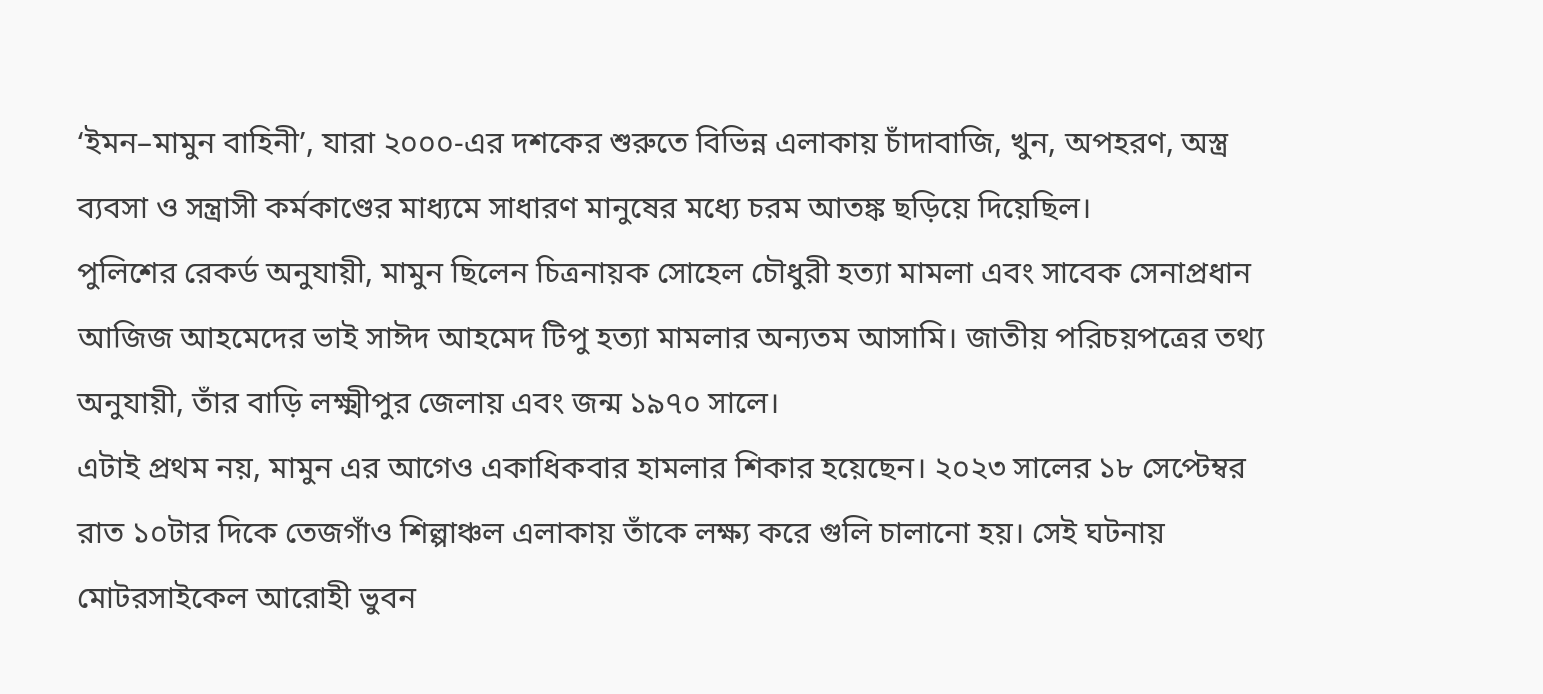‘ইমন–মামুন বাহিনী’, যারা ২০০০-এর দশকের শুরুতে বিভিন্ন এলাকায় চাঁদাবাজি, খুন, অপহরণ, অস্ত্র ব্যবসা ও সন্ত্রাসী কর্মকাণ্ডের মাধ্যমে সাধারণ মানুষের মধ্যে চরম আতঙ্ক ছড়িয়ে দিয়েছিল।
পুলিশের রেকর্ড অনুযায়ী, মামুন ছিলেন চিত্রনায়ক সোহেল চৌধুরী হত্যা মামলা এবং সাবেক সেনাপ্রধান আজিজ আহমেদের ভাই সাঈদ আহমেদ টিপু হত্যা মামলার অন্যতম আসামি। জাতীয় পরিচয়পত্রের তথ্য অনুযায়ী, তাঁর বাড়ি লক্ষ্মীপুর জেলায় এবং জন্ম ১৯৭০ সালে।
এটাই প্রথম নয়, মামুন এর আগেও একাধিকবার হামলার শিকার হয়েছেন। ২০২৩ সালের ১৮ সেপ্টেম্বর রাত ১০টার দিকে তেজগাঁও শিল্পাঞ্চল এলাকায় তাঁকে লক্ষ্য করে গুলি চালানো হয়। সেই ঘটনায় মোটরসাইকেল আরোহী ভুবন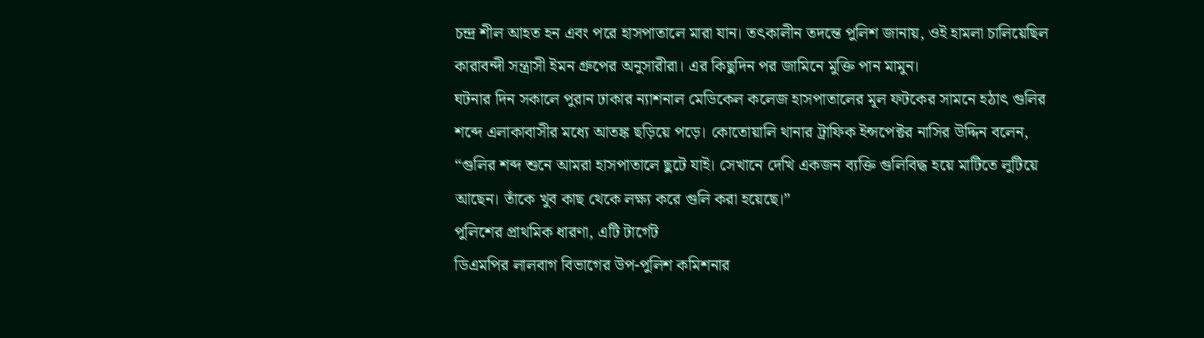চন্দ্র শীল আহত হন এবং পরে হাসপাতালে মারা যান। তৎকালীন তদন্তে পুলিশ জানায়, ওই হামলা চালিয়েছিল কারাবন্দী সন্ত্রাসী ইমন গ্রুপের অনুসারীরা। এর কিছুদিন পর জামিনে মুক্তি পান মামুন।
ঘটনার দিন সকালে পুরান ঢাকার ন্যাশনাল মেডিকেল কলেজ হাসপাতালের মূল ফটকের সামনে হঠাৎ গুলির শব্দে এলাকাবাসীর মধ্যে আতঙ্ক ছড়িয়ে পড়ে। কোতোয়ালি থানার ট্রাফিক ইন্সপেক্টর নাসির উদ্দিন বলেন, “গুলির শব্দ শুনে আমরা হাসপাতালে ছুটে যাই। সেখানে দেখি একজন ব্যক্তি গুলিবিদ্ধ হয়ে মাটিতে লুটিয়ে আছেন। তাঁকে খুব কাছ থেকে লক্ষ্য করে গুলি করা হয়েছে।”
পুলিশের প্রাথমিক ধারণা, এটি টার্গেট
ডিএমপির লালবাগ বিভাগের উপ-পুলিশ কমিশনার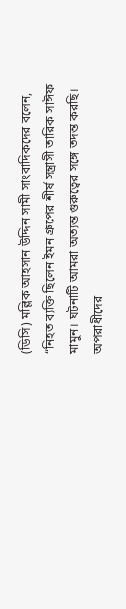(ডিসি) মল্লিক আহসান উদ্দিন সামী সাংবাদিকদের বলেন, “নিহত ব্যক্তি ছিলেন ইমন গ্রুপের শীর্ষ সন্ত্রাসী তারিক সাঈফ মামুন। ঘটনাটি আমরা অত্যন্ত গুরুত্বের সঙ্গে তদন্ত করছি। অপরাধীদের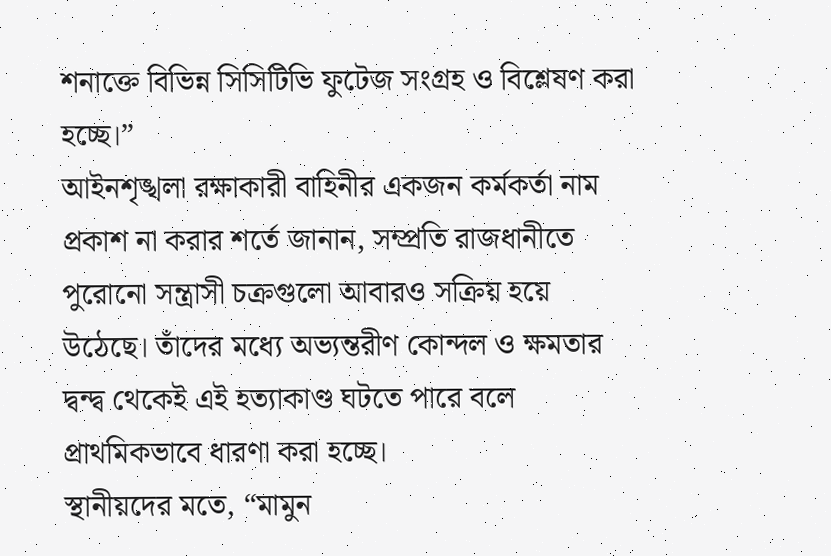শনাক্তে বিভিন্ন সিসিটিভি ফুটেজ সংগ্রহ ও বিশ্লেষণ করা হচ্ছে।”
আইনশৃঙ্খলা রক্ষাকারী বাহিনীর একজন কর্মকর্তা নাম প্রকাশ না করার শর্তে জানান, সম্প্রতি রাজধানীতে পুরোনো সন্ত্রাসী চক্রগুলো আবারও সক্রিয় হয়ে উঠেছে। তাঁদের মধ্যে অভ্যন্তরীণ কোন্দল ও ক্ষমতার দ্বন্দ্ব থেকেই এই হত্যাকাণ্ড ঘটতে পারে বলে প্রাথমিকভাবে ধারণা করা হচ্ছে।
স্থানীয়দের মতে, “মামুন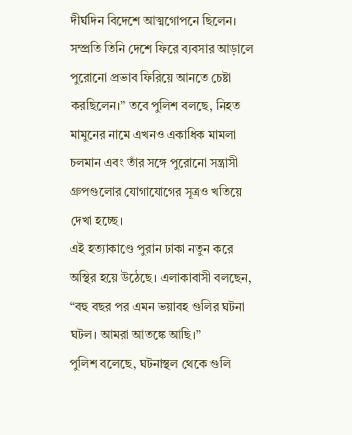দীর্ঘদিন বিদেশে আত্মগোপনে ছিলেন। সম্প্রতি তিনি দেশে ফিরে ব্যবসার আড়ালে পুরোনো প্রভাব ফিরিয়ে আনতে চেষ্টা করছিলেন।” তবে পুলিশ বলছে, নিহত মামুনের নামে এখনও একাধিক মামলা চলমান এবং তাঁর সঙ্গে পুরোনো সন্ত্রাসী গ্রুপগুলোর যোগাযোগের সূত্রও খতিয়ে দেখা হচ্ছে।
এই হত্যাকাণ্ডে পুরান ঢাকা নতুন করে অস্থির হয়ে উঠেছে। এলাকাবাসী বলছেন, “বহু বছর পর এমন ভয়াবহ গুলির ঘটনা ঘটল। আমরা আতঙ্কে আছি।”
পুলিশ বলেছে, ঘটনাস্থল থেকে গুলি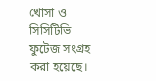খোসা ও সিসিটিভি ফুটেজ সংগ্রহ করা হয়েছে।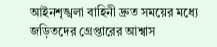আইনশৃঙ্খলা বাহিনী দ্রুত সময়ের মধ্যে জড়িতদের গ্রেপ্তারের আশ্বাস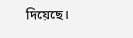দিয়েছে।